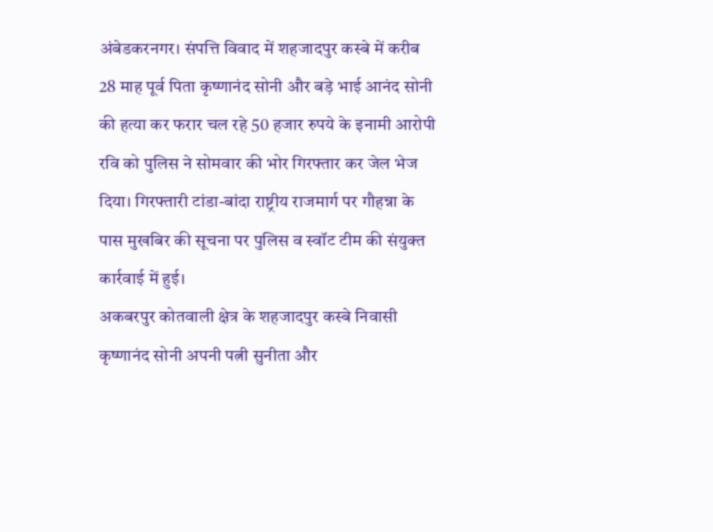अंबेडकरनगर। संपत्ति विवाद में शहजादपुर कस्बे में करीब 28 माह पूर्व पिता कृष्णानंद सोनी और बड़े भाई आनंद सोनी की हत्या कर फरार चल रहे 50 हजार रुपये के इनामी आरोपी रवि को पुलिस ने सोमवार की भोर गिरफ्तार कर जेल भेज दिया। गिरफ्तारी टांडा-बांदा राष्ट्रीय राजमार्ग पर गौहन्ना के पास मुखबिर की सूचना पर पुलिस व स्वॉट टीम की संयुक्त कार्रवाई में हुई।
अकबरपुर कोतवाली क्षेत्र के शहजादपुर कस्बे निवासी कृष्णानंद सोनी अपनी पत्नी सुनीता और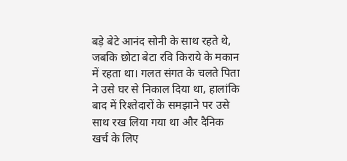बड़े बेटे आनंद सोनी के साथ रहते थे, जबकि छोटा बेटा रवि किराये के मकान में रहता था। गलत संगत के चलते पिता ने उसे घर से निकाल दिया था, हालांकि बाद में रिश्तेदारों के समझाने पर उसे साथ रख लिया गया था और दैनिक खर्च के लिए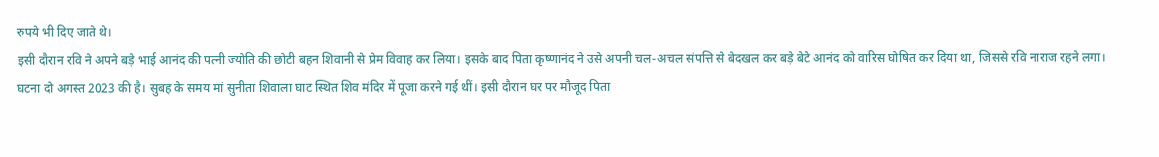रुपये भी दिए जाते थे।
इसी दौरान रवि ने अपने बड़े भाई आनंद की पत्नी ज्योति की छोटी बहन शिवानी से प्रेम विवाह कर लिया। इसके बाद पिता कृष्णानंद ने उसे अपनी चल-अचल संपत्ति से बेदखल कर बड़े बेटे आनंद को वारिस घोषित कर दिया था, जिससे रवि नाराज रहने लगा। घटना दो अगस्त 2023 की है। सुबह के समय मां सुनीता शिवाला घाट स्थित शिव मंदिर में पूजा करने गई थीं। इसी दौरान घर पर मौजूद पिता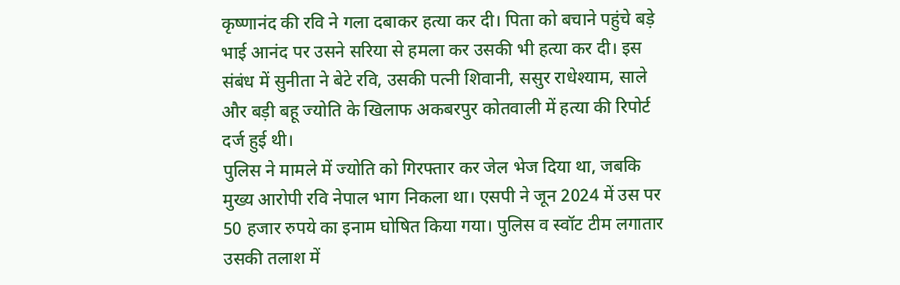कृष्णानंद की रवि ने गला दबाकर हत्या कर दी। पिता को बचाने पहुंचे बड़े भाई आनंद पर उसने सरिया से हमला कर उसकी भी हत्या कर दी। इस संबंध में सुनीता ने बेटे रवि, उसकी पत्नी शिवानी, ससुर राधेश्याम, साले और बड़ी बहू ज्योति के खिलाफ अकबरपुर कोतवाली में हत्या की रिपोर्ट दर्ज हुई थी।
पुलिस ने मामले में ज्योति को गिरफ्तार कर जेल भेज दिया था, जबकि मुख्य आरोपी रवि नेपाल भाग निकला था। एसपी ने जून 2024 में उस पर 50 हजार रुपये का इनाम घोषित किया गया। पुलिस व स्वॉट टीम लगातार उसकी तलाश में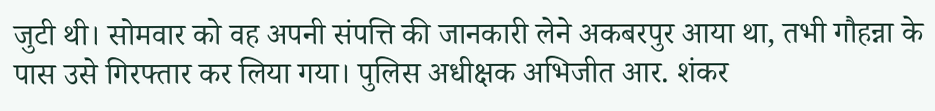जुटी थी। सोमवार को वह अपनी संपत्ति की जानकारी लेने अकबरपुर आया था, तभी गौहन्ना के पास उसे गिरफ्तार कर लिया गया। पुलिस अधीक्षक अभिजीत आर. शंकर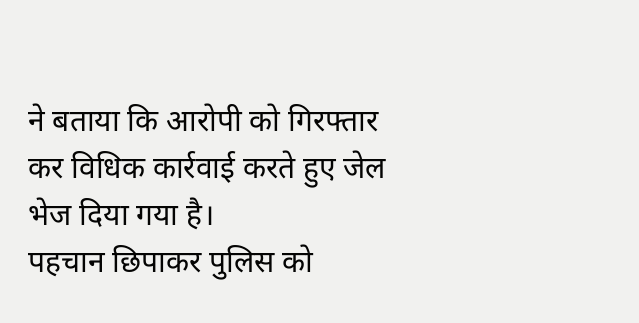ने बताया कि आरोपी को गिरफ्तार कर विधिक कार्रवाई करते हुए जेल भेज दिया गया है।
पहचान छिपाकर पुलिस को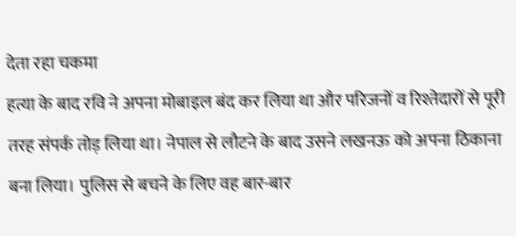देता रहा चकमा
हत्या के बाद रवि ने अपना मोबाइल बंद कर लिया था और परिजनों व रिश्तेदारों से पूरी तरह संपर्क तोड़ लिया था। नेपाल से लौटने के बाद उसने लखनऊ को अपना ठिकाना बना लिया। पुलिस से बचने के लिए वह बार-बार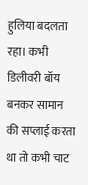हुलिया बदलता रहा। कभी डिलीवरी बॉय बनकर सामान की सप्लाई करता था तो कभी चाट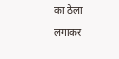का ठेला लगाकर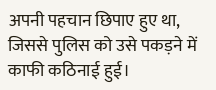अपनी पहचान छिपाए हुए था, जिससे पुलिस को उसे पकड़ने में काफी कठिनाई हुई।